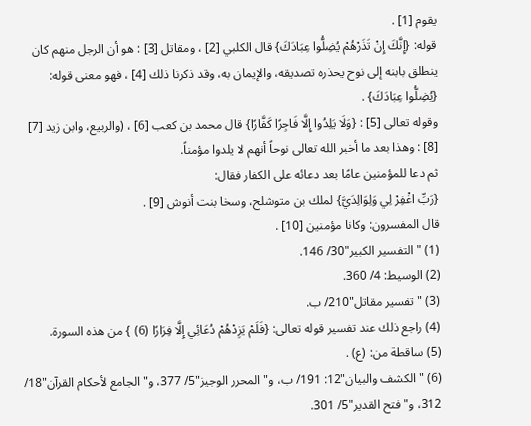يقوم [1] .
قوله: {إِنَّكَ إِنْ تَذَرْهُمْ يُضِلُّوا عِبَادَكَ} قال الكلبي [2] ، ومقاتل [3] : هو أن الرجل منهم كان ينطلق بابنه إلى نوح يحذره تصديقه، والإيمان به، وقد ذكرنا ذلك [4] ، فهو معنى قوله: {يُضِلُّوا عِبَادَكَ} .
وقوله تعالى [5] : {وَلَا يَلِدُوا إِلَّا فَاجِرًا كَفَّارًا} قال محمد بن كعب [6] ، (والربيع، وابن زيد [7] [8] : وهذا بعد ما أخبر الله تعالى نوحاً أنهم لا يلدوا مؤمناً.
ثم دعا للمؤمنين عامًا بعد دعائه على الكفار فقال:
{رَبِّ اغْفِرْ لِي وَلِوَالِدَيَّ} لملك بن متوشلح، وسخا بنت أنوش [9] .
قال المفسرون: وكانا مؤمنين [10] .
(1) "التفسير الكبير"30/ 146.
(2) الوسيط: 4/ 360.
(3) "تفسير مقاتل"210/ ب.
(4) راجع ذلك عند تفسير قوله تعالى: {فَلَمْ يَزِدْهُمْ دُعَائِي إِلَّا فِرَارًا (6) } من هذه السورة.
(5) ساقطة من: (ع) .
(6) "الكشف والبيان"12: 191/ ب، و"المحرر الوجيز"5/ 377، و"الجامع لأحكام القرآن"18/ 312، و"فتح القدير"5/ 301.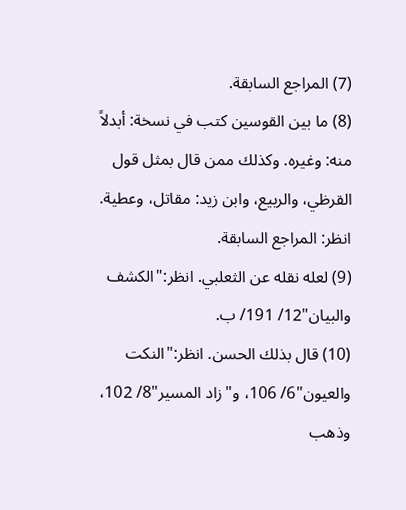(7) المراجع السابقة.
(8) ما بين القوسين كتب في نسخة: أبدلاً منه: وغيره. وكذلك ممن قال بمثل قول القرظي، والربيع، وابن زيد: مقاتل، وعطية. انظر: المراجع السابقة.
(9) لعله نقله عن الثعلبي. انظر:"الكشف والبيان"12/ 191/ ب.
(10) قال بذلك الحسن. انظر:"النكت والعيون"6/ 106، و"زاد المسير"8/ 102، وذهب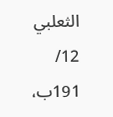الثعلبي 12/ 191ب،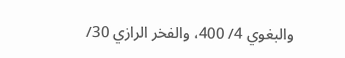والبغوي 4/ 400، والفخر الرازي 30/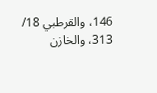146، والقرطبي 18/ 313، والخازن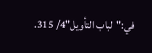في:"لباب التأويل"4/ 315.